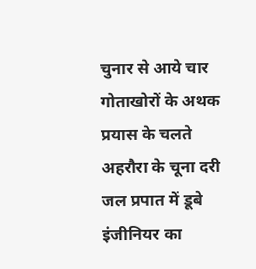चुनार से आये चार गोताखोरों के अथक प्रयास के चलते अहरौरा के चूना दरी जल प्रपात में डूबे इंजीनियर का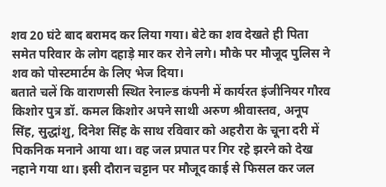शव 20 घंटे बाद बरामद कर लिया गया। बेटे का शव देखते ही पिता समेत परिवार के लोग दहाड़े मार कर रोने लगे। मौके पर मौजूद पुलिस ने शव को पोस्टमार्टम के लिए भेज दिया।
बताते चलें कि वाराणसी स्थित रेनाल्ड कंपनी में कार्यरत इंजीनियर गौरव किशोर पुत्र डॉ. कमल किशोर अपने साथी अरुण श्रीवास्तव, अनूप सिंह, सुद्धांशु, दिनेश सिंह के साथ रविवार को अहरौरा के चूना दरी में पिकनिक मनाने आया था। वह जल प्रपात पर गिर रहे झरने को देख नहाने गया था। इसी दौरान चट्टान पर मौजूद काई से फिसल कर जल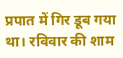प्रपात में गिर डूब गया था। रविवार की शाम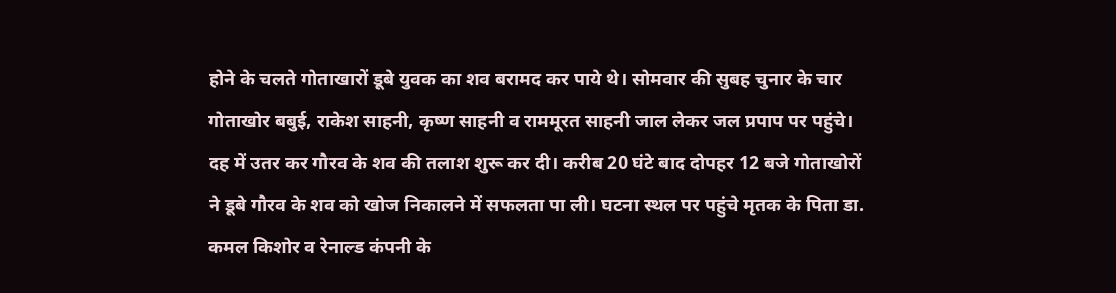होने के चलते गोताखारों डूबे युवक का शव बरामद कर पाये थे। सोमवार की सुबह चुनार के चार गोताखोर बबुई, राकेश साहनी, कृष्ण साहनी व राममूरत साहनी जाल लेकर जल प्रपाप पर पहुंचे।
दह में उतर कर गौरव के शव की तलाश शुरू कर दी। करीब 20 घंटे बाद दोपहर 12 बजे गोताखोरों ने डूबे गौरव के शव को खोज निकालने में सफलता पा ली। घटना स्थल पर पहुंचे मृतक के पिता डा. कमल किशोर व रेनाल्ड कंपनी के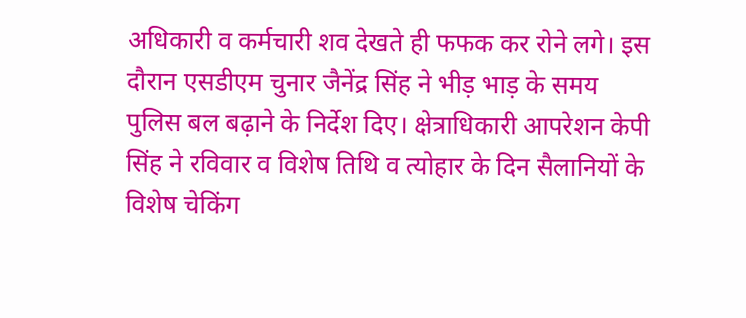अधिकारी व कर्मचारी शव देखते ही फफक कर रोने लगे। इस दौरान एसडीएम चुनार जैनेंद्र सिंह ने भीड़ भाड़ के समय पुलिस बल बढ़ाने के निर्देश दिए। क्षेत्राधिकारी आपरेशन केपी सिंह ने रविवार व विशेष तिथि व त्योहार के दिन सैलानियों के विशेष चेकिंग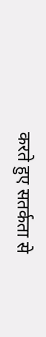करते हुए सतर्कता से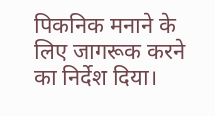पिकनिक मनाने के लिए जागरूक करने का निर्देश दिया।